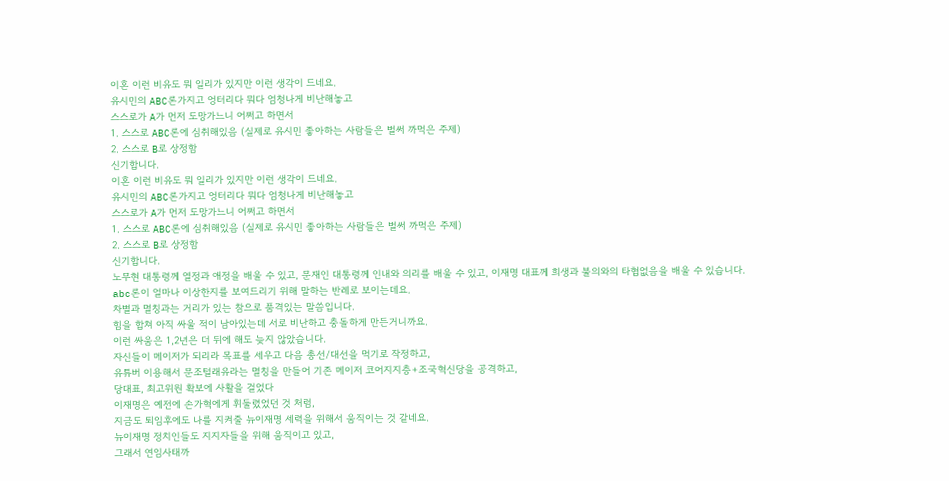이혼 이런 비유도 뭐 일리가 있지만 이런 생각이 드네요.
유시민의 ABC론가지고 엉터리다 뭐다 엄청나게 비난해놓고
스스로가 A가 먼저 도망가느니 어쩌고 하면서
1. 스스로 ABC론에 심취해있음 (실제로 유시민 좋아하는 사람들은 벌써 까먹은 주제)
2. 스스로 B로 상정함
신기합니다.
이혼 이런 비유도 뭐 일리가 있지만 이런 생각이 드네요.
유시민의 ABC론가지고 엉터리다 뭐다 엄청나게 비난해놓고
스스로가 A가 먼저 도망가느니 어쩌고 하면서
1. 스스로 ABC론에 심취해있음 (실제로 유시민 좋아하는 사람들은 벌써 까먹은 주제)
2. 스스로 B로 상정함
신기합니다.
노무현 대통령께 열정과 애정을 배울 수 있고, 문재인 대통령께 인내와 의리를 배울 수 있고, 이재명 대표께 희생과 불의와의 타협없음을 배울 수 있습니다.
abc론이 얼마나 이상한지를 보여드리기 위해 말하는 반례로 보이는데요.
차별과 멸칭과는 거리가 있는 참으로 품격있는 말씀입니다.
힘을 합쳐 아직 싸울 적이 남아있는데 서로 비난하고 충돌하게 만든거니까요.
이런 싸움은 1,2년은 더 뒤에 해도 늦지 않았습니다.
자신들이 메이저가 되리라 목표를 세우고 다음 총선/대선을 먹기로 작정하고,
유튜버 이용해서 문조털래유라는 멸칭을 만들어 기존 메이저 코어지지층+조국혁신당을 공격하고,
당대표, 최고위원 확보에 사활을 걸었다
이재명은 예전에 손가혁에게 휘둘렸었던 것 처럼,
지금도 퇴임후에도 나를 지켜줄 뉴이재명 세력을 위해서 움직이는 것 같네요.
뉴이재명 정치인들도 지지자들을 위해 움직이고 있고,
그래서 연임사태까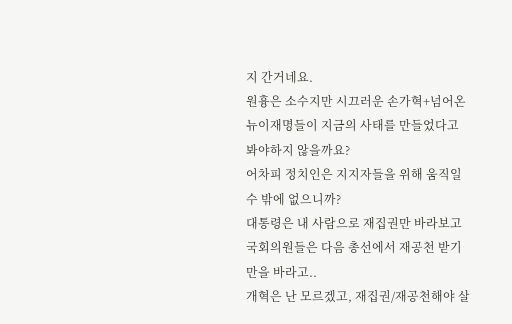지 간거네요.
원흉은 소수지만 시끄러운 손가혁+넘어온 뉴이재명들이 지금의 사태를 만들었다고 봐야하지 않을까요?
어차피 정치인은 지지자들을 위해 움직일 수 밖에 없으니까?
대통령은 내 사람으로 재집권만 바라보고
국회의원들은 다음 총선에서 재공천 받기만을 바라고..
개혁은 난 모르겠고, 재집권/재공천해야 살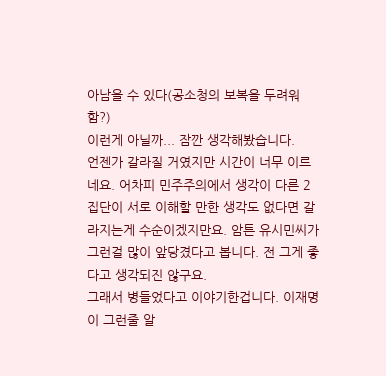아남을 수 있다(공소청의 보복을 두려워함?)
이런게 아닐까... 잠깐 생각해봤습니다.
언젠가 갈라질 거였지만 시간이 너무 이르네요. 어차피 민주주의에서 생각이 다른 2집단이 서로 이해할 만한 생각도 없다면 갈라지는게 수순이겠지만요. 암튼 유시민씨가 그런걸 많이 앞당겼다고 봅니다. 전 그게 좋다고 생각되진 않구요.
그래서 병들었다고 이야기한겁니다. 이재명이 그런줄 알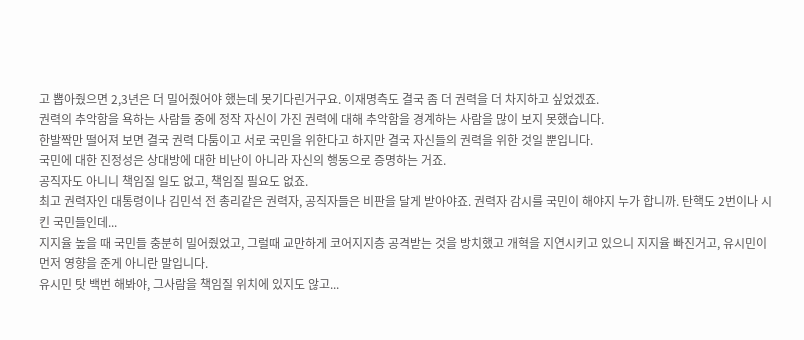고 뽑아줬으면 2,3년은 더 밀어줬어야 했는데 못기다린거구요. 이재명측도 결국 좀 더 권력을 더 차지하고 싶었겠죠.
권력의 추악함을 욕하는 사람들 중에 정작 자신이 가진 권력에 대해 추악함을 경계하는 사람을 많이 보지 못했습니다.
한발짝만 떨어져 보면 결국 권력 다툼이고 서로 국민을 위한다고 하지만 결국 자신들의 권력을 위한 것일 뿐입니다.
국민에 대한 진정성은 상대방에 대한 비난이 아니라 자신의 행동으로 증명하는 거죠.
공직자도 아니니 책임질 일도 없고, 책임질 필요도 없죠.
최고 권력자인 대통령이나 김민석 전 총리같은 권력자, 공직자들은 비판을 달게 받아야죠. 권력자 감시를 국민이 해야지 누가 합니까. 탄핵도 2번이나 시킨 국민들인데...
지지율 높을 때 국민들 충분히 밀어줬었고, 그럴때 교만하게 코어지지층 공격받는 것을 방치했고 개혁을 지연시키고 있으니 지지율 빠진거고, 유시민이 먼저 영향을 준게 아니란 말입니다.
유시민 탓 백번 해봐야, 그사람을 책임질 위치에 있지도 않고...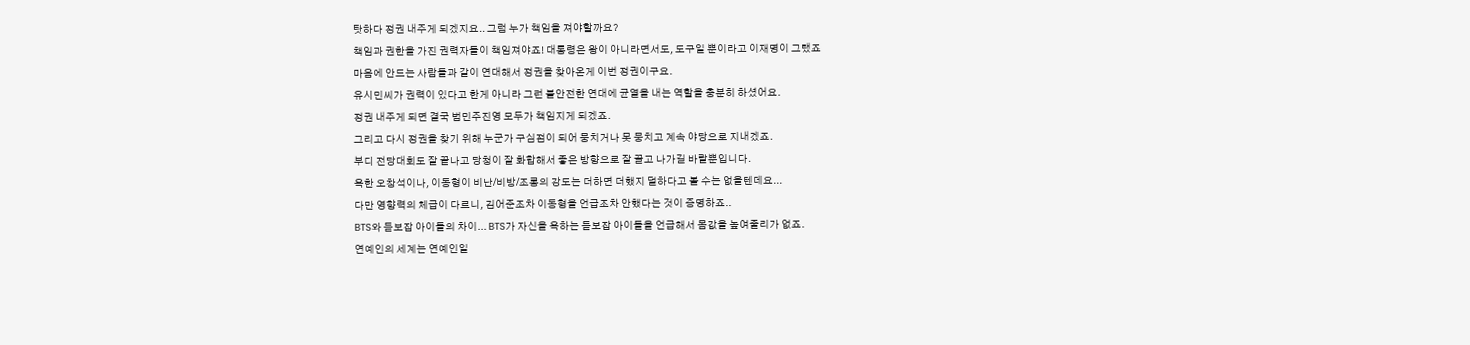탓하다 정권 내주게 되겠지요.. 그럼 누가 책임을 져야할까요?
책임과 권한을 가진 권력자들이 책임져야죠! 대통령은 왕이 아니라면서도, 도구일 뿐이라고 이재명이 그랬죠
마음에 안드는 사람들과 같이 연대해서 정권을 찾아온게 이번 정권이구요.
유시민씨가 권력이 있다고 한게 아니라 그런 불안전한 연대에 균열을 내는 역할을 충분히 하셨어요.
정권 내주게 되면 결국 범민주진영 모두가 책임지게 되겠죠.
그리고 다시 정권을 찾기 위해 누군가 구심점이 되어 뭉치거나 못 뭉치고 계속 야당으로 지내겠죠.
부디 전당대회도 잘 끝나고 당청이 잘 화합해서 좋은 방향으로 잘 끌고 나가길 바랄뿐입니다.
욕한 오창석이나, 이동형이 비난/비방/조롱의 강도는 더하면 더했지 덜하다고 볼 수는 없을텐데요...
다만 영향력의 체급이 다르니, 김어준조차 이동형을 언급조차 안했다는 것이 증명하죠..
BTS와 듣보잡 아이돌의 차이... BTS가 자신을 욕하는 듣보잡 아이들을 언급해서 몸값을 높여줄리가 없죠.
연예인의 세계는 연예인일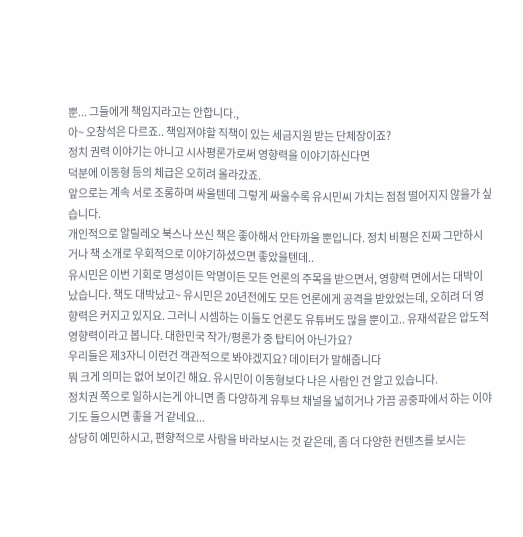뿐... 그들에게 책임지라고는 안합니다.,
아~ 오창석은 다르죠.. 책임져야할 직책이 있는 세금지원 받는 단체장이죠?
정치 권력 이야기는 아니고 시사평론가로써 영향력을 이야기하신다면
덕분에 이동형 등의 체급은 오히려 올라갔죠.
앞으로는 계속 서로 조롱하며 싸울텐데 그렇게 싸울수록 유시민씨 가치는 점점 떨어지지 않을가 싶습니다.
개인적으로 알릴레오 북스나 쓰신 책은 좋아해서 안타까울 뿐입니다. 정치 비평은 진짜 그만하시거나 책 소개로 우회적으로 이야기하셨으면 좋았을텐데..
유시민은 이번 기회로 명성이든 악명이든 모든 언론의 주목을 받으면서, 영향력 면에서는 대박이 났습니다. 책도 대박났고~ 유시민은 20년전에도 모든 언론에게 공격을 받았었는데, 오히려 더 영향력은 커지고 있지요. 그러니 시셈하는 이들도 언론도 유튜버도 많을 뿐이고.. 유재석같은 압도적 영향력이라고 봅니다. 대한민국 작가/평론가 중 탑티어 아닌가요?
우리들은 제3자니 이런건 객관적으로 봐야겠지요? 데이터가 말해줍니다
뭐 크게 의미는 없어 보이긴 해요. 유시민이 이동형보다 나은 사람인 건 알고 있습니다.
정치권 쪽으로 일하시는게 아니면 좀 다양하게 유투브 채널을 넓히거나 가끔 공중파에서 하는 이야기도 들으시면 좋을 거 같네요...
상당히 예민하시고, 편향적으로 사람을 바라보시는 것 같은데, 좀 더 다양한 컨텐츠를 보시는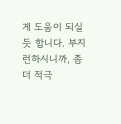게 도움이 되실듯 합니다. 부지런하시니까, 좀 더 적극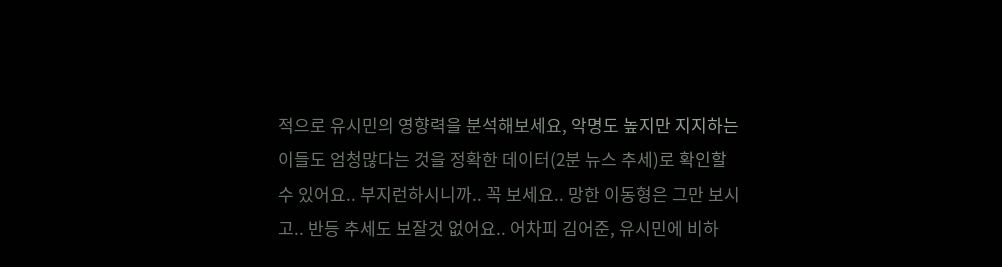적으로 유시민의 영향력을 분석해보세요, 악명도 높지만 지지하는 이들도 엄청많다는 것을 정확한 데이터(2분 뉴스 추세)로 확인할 수 있어요.. 부지런하시니까.. 꼭 보세요.. 망한 이동형은 그만 보시고.. 반등 추세도 보잘것 없어요.. 어차피 김어준, 유시민에 비하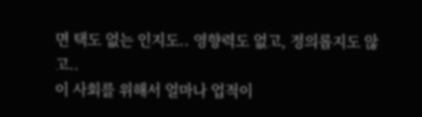면 택도 없는 인지도.. 영향력도 없고, 정의롭지도 않고..
이 사회를 위해서 얼마나 업적이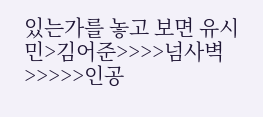있는가를 놓고 보면 유시민>김어준>>>>넘사벽>>>>>인공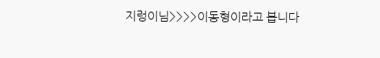지렁이님>>>>이동형이라고 봅니다